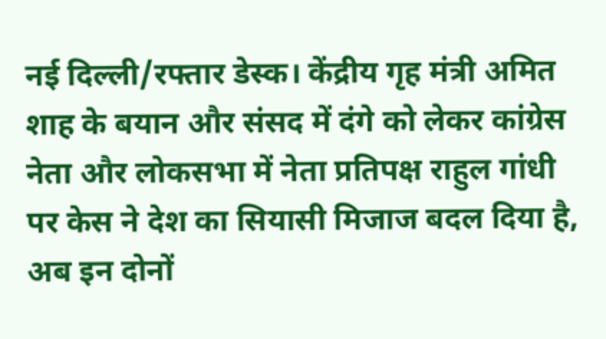नई दिल्ली/रफ्तार डेस्क। केंद्रीय गृह मंत्री अमित शाह के बयान और संसद में दंगे को लेकर कांग्रेस नेता और लोकसभा में नेता प्रतिपक्ष राहुल गांधी पर केस ने देश का सियासी मिजाज बदल दिया है, अब इन दोनों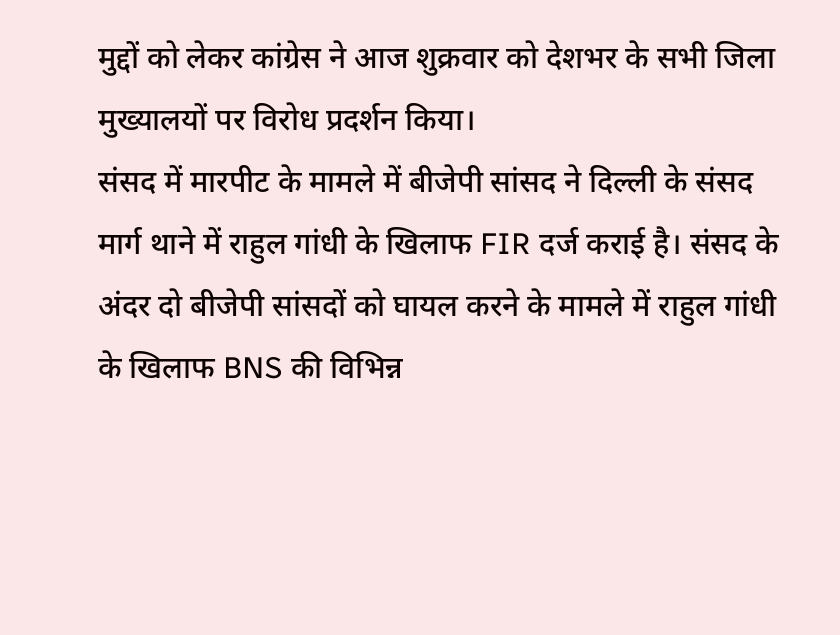मुद्दों को लेकर कांग्रेस ने आज शुक्रवार को देशभर के सभी जिला मुख्यालयों पर विरोध प्रदर्शन किया।
संसद में मारपीट के मामले में बीजेपी सांसद ने दिल्ली के संसद मार्ग थाने में राहुल गांधी के खिलाफ FIR दर्ज कराई है। संसद के अंदर दो बीजेपी सांसदों को घायल करने के मामले में राहुल गांधी के खिलाफ BNS की विभिन्न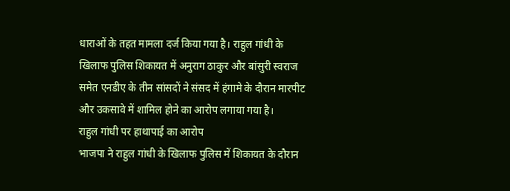धाराओं के तहत मामला दर्ज किया गया है। राहुल गांधी के खिलाफ पुलिस शिकायत में अनुराग ठाकुर और बांसुरी स्वराज समेत एनडीए के तीन सांसदों ने संसद में हंगामे के दौरान मारपीट और उकसावे में शामिल होने का आरोप लगाया गया है।
राहुल गांधी पर हाथापाई का आरोप
भाजपा ने राहुल गांधी के खिलाफ पुलिस में शिकायत के दौरान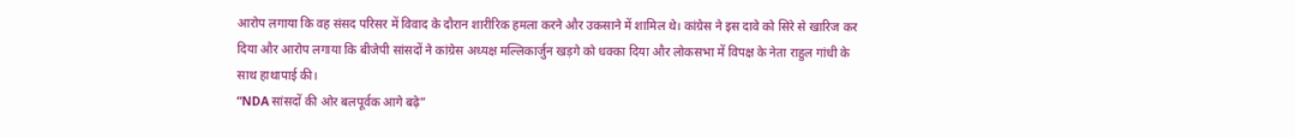आरोप लगाया कि वह संसद परिसर में विवाद के दौरान शारीरिक हमला करने और उकसाने में शामिल थे। कांग्रेस ने इस दावे को सिरे से खारिज कर दिया और आरोप लगाया कि बीजेपी सांसदों ने कांग्रेस अध्यक्ष मल्लिकार्जुन खड़गे को धक्का दिया और लोकसभा में विपक्ष के नेता राहुल गांधी के साथ हाथापाई की।
“NDA सांसदों की ओर बलपूर्वक आगे बढ़े”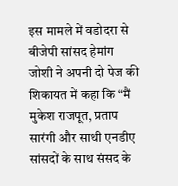इस मामले में वडोदरा से बीजेपी सांसद हेमांग जोशी ने अपनी दो पेज की शिकायत में कहा कि “मैं मुकेश राजपूत, प्रताप सारंगी और साथी एनडीए सांसदों के साथ संसद के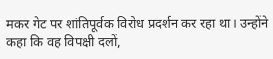मकर गेट पर शांतिपूर्वक विरोध प्रदर्शन कर रहा था। उन्होंने कहा कि वह विपक्षी दलों,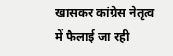खासकर कांग्रेस नेतृत्व में फैलाई जा रही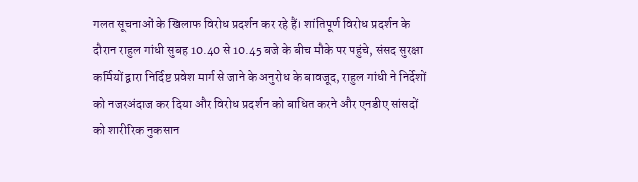गलत सूचनाओं के खिलाफ विरोध प्रदर्शन कर रहे हैं। शांतिपूर्ण विरोध प्रदर्शन के दौरान राहुल गांधी सुबह 10.40 से 10.45 बजे के बीच मौके पर पहुंचे, संसद सुरक्षा कर्मियों द्वारा निर्दिष्ट प्रवेश मार्ग से जाने के अनुरोध के बावजूद, राहुल गांधी ने निर्देशों को नजरअंदाज कर दिया और विरोध प्रदर्शन को बाधित करने और एनडीए सांसदों को शारीरिक नुकसान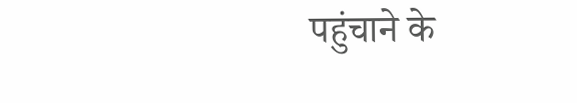पहुंचाने के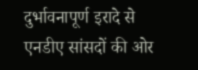दुर्भावनापूर्ण इरादे से एनडीए सांसदों की ओर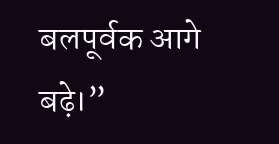बलपूर्वक आगे बढ़े।”